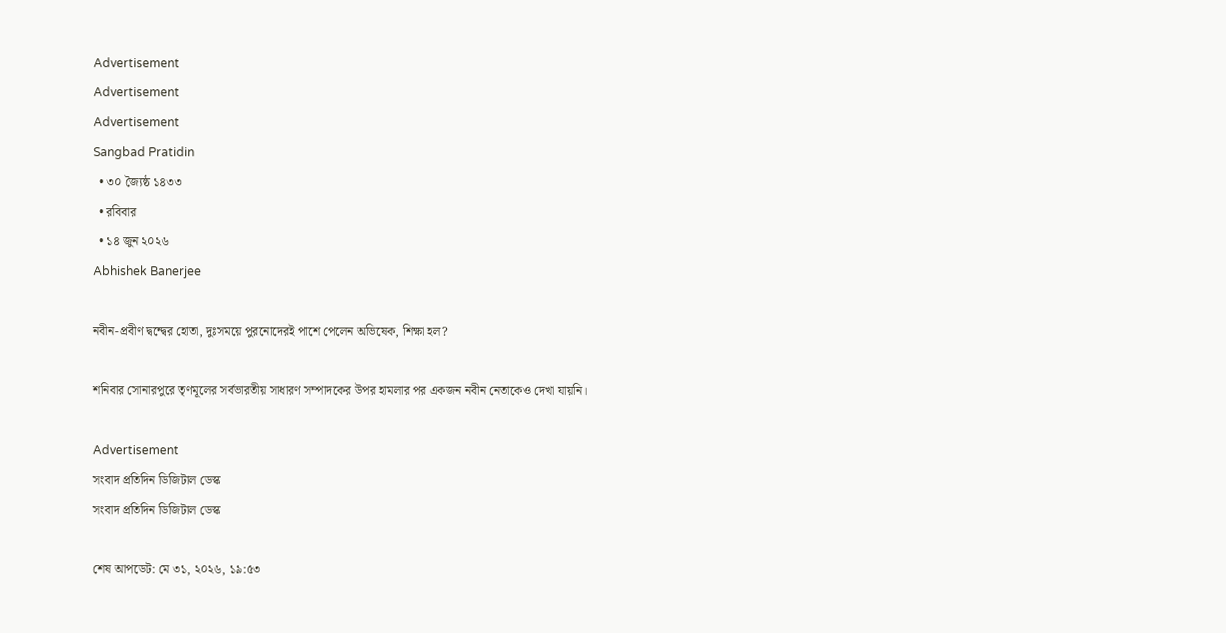Advertisement
Advertisement
Advertisement
Sangbad Pratidin
  • ৩০ জ্যৈষ্ঠ ১৪৩৩
  • রবিবার
  • ১৪ জুন ২০২৬
Abhishek Banerjee

নবীন-প্রবীণ দ্বন্দ্বের হোতা, দুঃসময়ে পুরনোদেরই পাশে পেলেন অভিষেক, শিক্ষা হল?

শনিবার সোনারপুরে তৃণমূলের সর্বভারতীয় সাধারণ সম্পাদকের উপর হামলার পর একজন নবীন নেতাকেও দেখা যায়নি।

Advertisement
সংবাদ প্রতিদিন ডিজিটাল ডেস্ক
সংবাদ প্রতিদিন ডিজিটাল ডেস্ক

শেষ আপডেট: মে ৩১, ২০২৬, ১৯:৫৩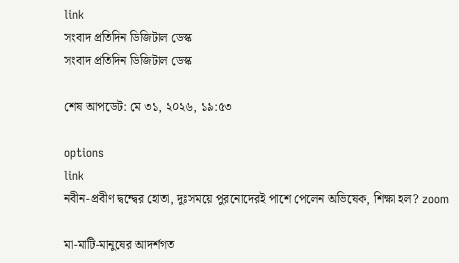link
সংবাদ প্রতিদিন ডিজিটাল ডেস্ক
সংবাদ প্রতিদিন ডিজিটাল ডেস্ক

শেষ আপডেট: মে ৩১, ২০২৬, ১৯:৫৩

options
link
নবীন-প্রবীণ দ্বন্দ্বের হোতা, দুঃসময়ে পুরনোদেরই পাশে পেলেন অভিষেক, শিক্ষা হল? zoom

মা-মাটি-মানুষের আদর্শগত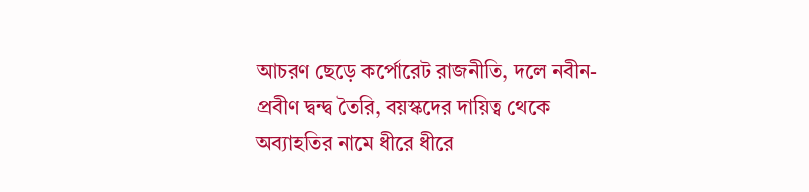আচরণ ছেড়ে কর্পোরেট রাজনীতি, দলে নবীন-প্রবীণ দ্বন্দ্ব তৈরি, বয়স্কদের দায়িত্ব থেকে অব্যাহতির নামে ধীরে ধীরে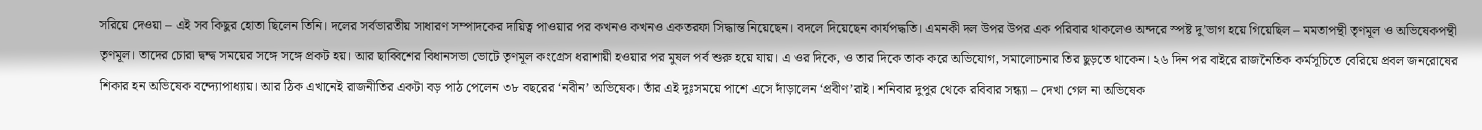সরিয়ে দেওয়া – এই সব কিছুর হোতা ছিলেন তিনি। দলের সর্বভারতীয় সাধারণ সম্পাদকের দায়িত্ব পাওয়ার পর কখনও কখনও একতরফা সিদ্ধান্ত নিয়েছেন। বদলে দিয়েছেন কার্যপদ্ধতি। এমনকী দল উপর উপর এক পরিবার থাকলেও অন্দরে স্পষ্ট দু’ভাগ হয়ে গিয়েছিল – মমতাপন্থী তৃণমূল ও অভিষেকপন্থী তৃণমূল। তাদের চোরা দ্বন্দ্ব সময়ের সঙ্গে সঙ্গে প্রকট হয়। আর ছাব্বিশের বিধানসভা ভোটে তৃণমূল কংগ্রেস ধরাশায়ী হওয়ার পর মুষল পর্ব শুরু হয়ে যায়। এ ওর দিকে, ও তার দিকে তাক করে অভিযোগ, সমালোচনার তির ছুড়তে থাকেন। ২৬ দিন পর বাইরে রাজনৈতিক কর্মসূচিতে বেরিয়ে প্রবল জনরোষের শিকার হন অভিষেক বন্দ্যোপাধ্যায়। আর ঠিক এখানেই রাজনীতির একটা বড় পাঠ পেলেন ৩৮ বছরের ‘নবীন’ অভিষেক। তাঁর এই দুঃসময়ে পাশে এসে দাঁড়ালেন ‘প্রবীণ’রাই। শনিবার দুপুর থেকে রবিবার সন্ধ্যা – দেখা গেল না অভিষেক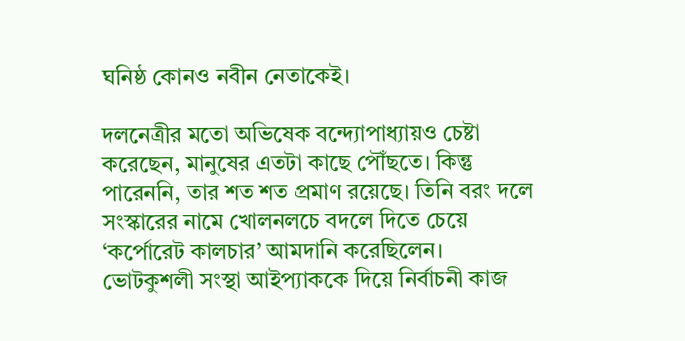ঘনিষ্ঠ কোনও নবীন নেতাকেই।

দলনেত্রীর মতো অভিষেক বন্দ্যোপাধ্যায়ও চেষ্টা করেছেন, মানুষের এতটা কাছে পৌঁছতে। কিন্তু পারেননি, তার শত শত প্রমাণ রয়েছে। তিনি বরং দলে সংস্কারের নামে খোলনলচে বদলে দিতে চেয়ে ‘কর্পোরেট কালচার’ আমদানি করেছিলেন। ভোটকুশলী সংস্থা আইপ্যাককে দিয়ে নির্বাচনী কাজ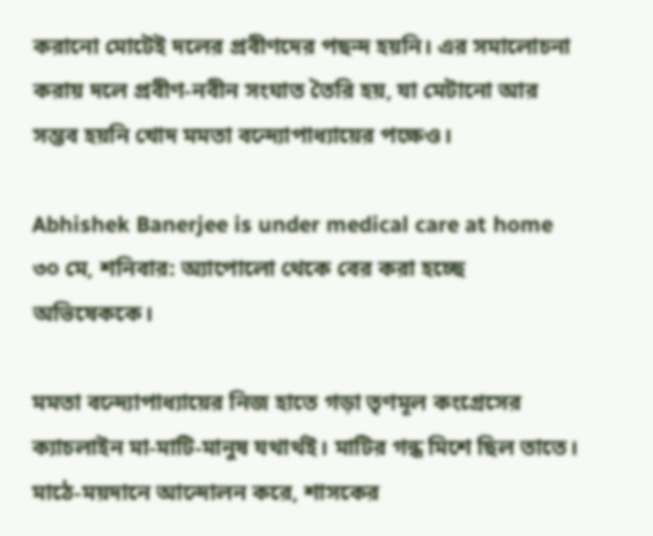করানো মোটেই দলের প্রবীণদের পছন্দ হয়নি। এর সমালোচনা করায় দলে প্রবীণ-নবীন সংঘাত তৈরি হয়, যা মেটানো আর সম্ভব হয়নি খোদ মমতা বন্দ্যোপাধ্যায়ের পক্ষেও।

Abhishek Banerjee is under medical care at home
৩০ মে, শনিবার: অ্যাপোলো থেকে বের করা হচ্ছে অভিষেককে।

মমতা বন্দ্যোপাধ্যায়ের নিজ হাতে গড়া তৃণমূল কংগ্রেসের ক্যাচলাইন মা-মাটি-মানুষ যথার্থই। মাটির গন্ধ মিশে ছিল তাতে। মাঠে-ময়দানে আন্দোলন করে, শাসকের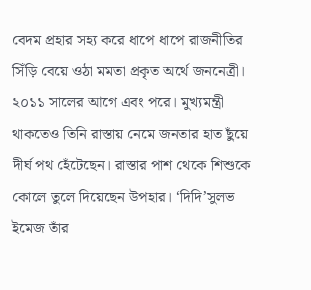বেদম প্রহার সহ্য করে ধাপে ধাপে রাজনীতির সিঁড়ি বেয়ে ওঠা মমতা প্রকৃত অর্থে জননেত্রী। ২০১১ সালের আগে এবং পরে। মুখ্যমন্ত্রী থাকতেও তিনি রাস্তায় নেমে জনতার হাত ছুঁয়ে দীর্ঘ পথ হেঁটেছেন। রাস্তার পাশ থেকে শিশুকে কোলে তুলে দিয়েছেন উপহার। ‘দিদি’সুলভ ইমেজ তাঁর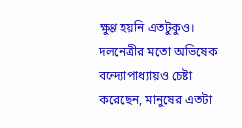ক্ষুণ্ণ হয়নি এতটুকুও। দলনেত্রীর মতো অভিষেক বন্দ্যোপাধ্যায়ও চেষ্টা করেছেন, মানুষের এতটা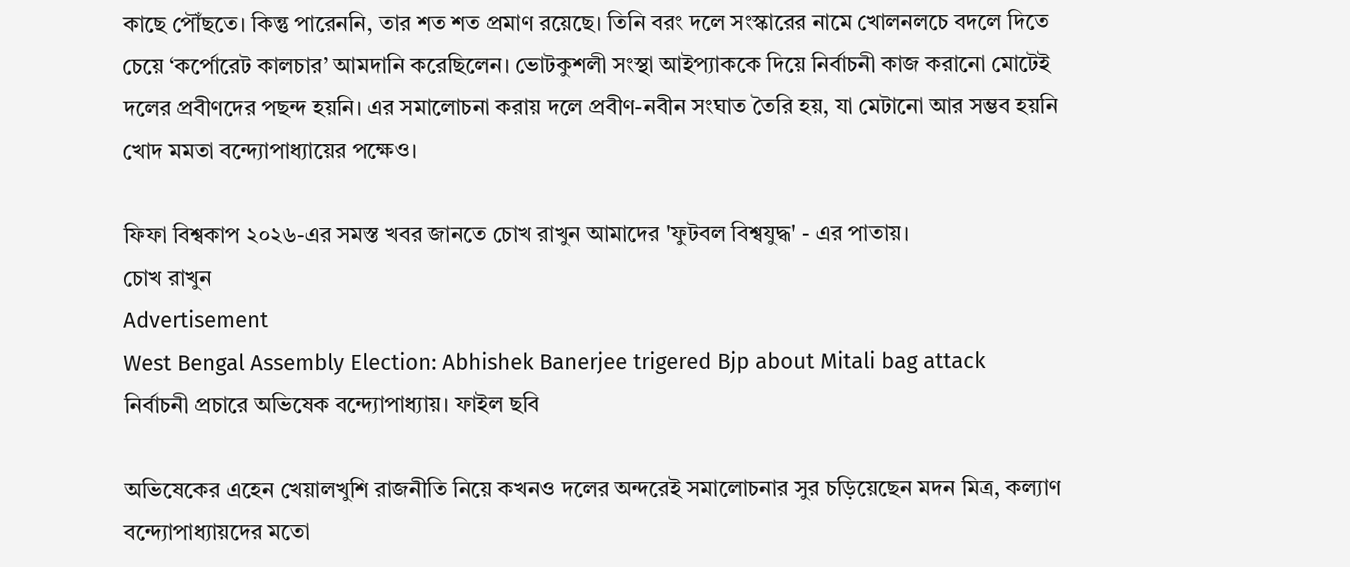কাছে পৌঁছতে। কিন্তু পারেননি, তার শত শত প্রমাণ রয়েছে। তিনি বরং দলে সংস্কারের নামে খোলনলচে বদলে দিতে চেয়ে ‘কর্পোরেট কালচার’ আমদানি করেছিলেন। ভোটকুশলী সংস্থা আইপ্যাককে দিয়ে নির্বাচনী কাজ করানো মোটেই দলের প্রবীণদের পছন্দ হয়নি। এর সমালোচনা করায় দলে প্রবীণ-নবীন সংঘাত তৈরি হয়, যা মেটানো আর সম্ভব হয়নি খোদ মমতা বন্দ্যোপাধ্যায়ের পক্ষেও।

ফিফা বিশ্বকাপ ২০২৬-এর সমস্ত খবর জানতে চোখ রাখুন আমাদের 'ফুটবল বিশ্বযুদ্ধ' - এর পাতায়।
চোখ রাখুন
Advertisement
West Bengal Assembly Election: Abhishek Banerjee trigered Bjp about Mitali bag attack
নির্বাচনী প্রচারে অভিষেক বন্দ্যোপাধ্যায়। ফাইল ছবি

অভিষেকের এহেন খেয়ালখুশি রাজনীতি নিয়ে কখনও দলের অন্দরেই সমালোচনার সুর চড়িয়েছেন মদন মিত্র, কল্যাণ বন্দ্যোপাধ্যায়দের মতো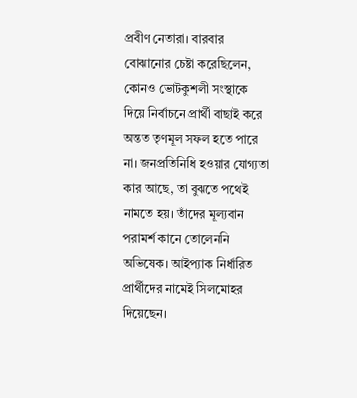প্রবীণ নেতারা। বারবার বোঝানোর চেষ্টা করেছিলেন, কোনও ভোটকুশলী সংস্থাকে দিয়ে নির্বাচনে প্রার্থী বাছাই করে অন্তত তৃণমূল সফল হতে পারে না। জনপ্রতিনিধি হওয়ার যোগ্যতা কার আছে, তা বুঝতে পথেই নামতে হয়। তাঁদের মূল্যবান পরামর্শ কানে তোলেননি অভিষেক। আইপ্যাক নির্ধারিত প্রার্থীদের নামেই সিলমোহর দিয়েছেন।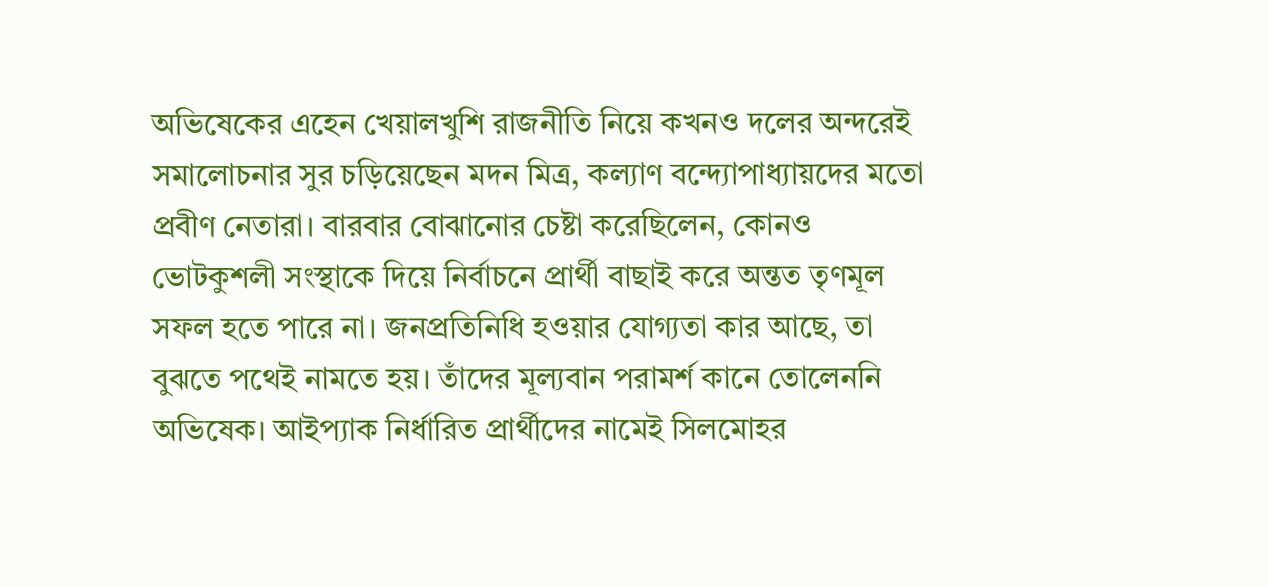অভিষেকের এহেন খেয়ালখুশি রাজনীতি নিয়ে কখনও দলের অন্দরেই সমালোচনার সুর চড়িয়েছেন মদন মিত্র, কল্যাণ বন্দ্যোপাধ্যায়দের মতো প্রবীণ নেতারা। বারবার বোঝানোর চেষ্টা করেছিলেন, কোনও ভোটকুশলী সংস্থাকে দিয়ে নির্বাচনে প্রার্থী বাছাই করে অন্তত তৃণমূল সফল হতে পারে না। জনপ্রতিনিধি হওয়ার যোগ্যতা কার আছে, তা বুঝতে পথেই নামতে হয়। তাঁদের মূল্যবান পরামর্শ কানে তোলেননি অভিষেক। আইপ্যাক নির্ধারিত প্রার্থীদের নামেই সিলমোহর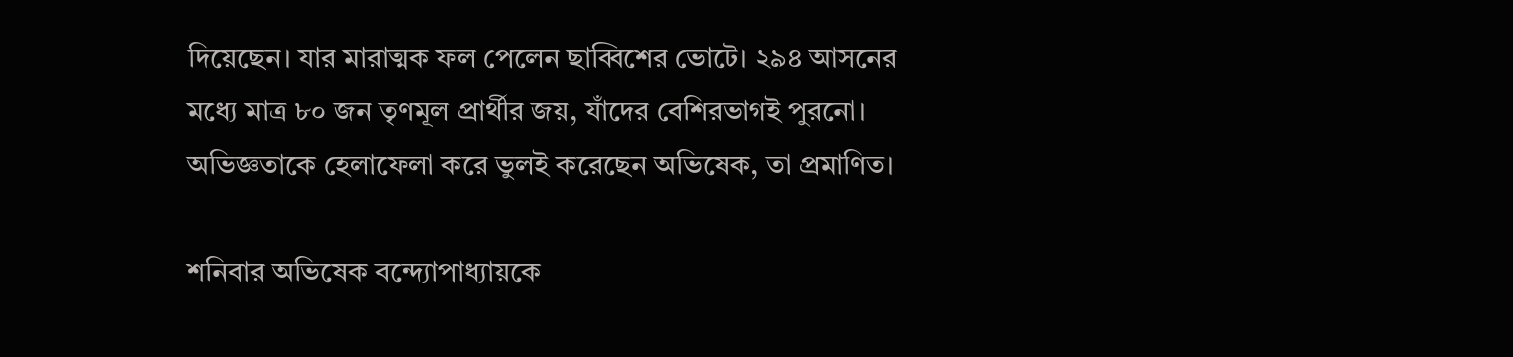দিয়েছেন। যার মারাত্মক ফল পেলেন ছাব্বিশের ভোটে। ২৯৪ আসনের মধ্যে মাত্র ৮০ জন তৃণমূল প্রার্থীর জয়, যাঁদের বেশিরভাগই পুরনো। অভিজ্ঞতাকে হেলাফেলা করে ভুলই করেছেন অভিষেক, তা প্রমাণিত।

শনিবার অভিষেক বন্দ্যোপাধ্যায়কে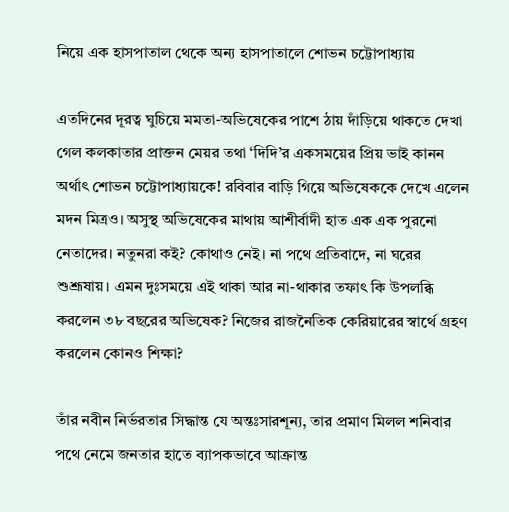নিয়ে এক হাসপাতাল থেকে অন্য হাসপাতালে শোভন চট্টোপাধ্যায়

এতদিনের দূরত্ব ঘুচিয়ে মমতা-অভিষেকের পাশে ঠায় দাঁড়িয়ে থাকতে দেখা গেল কলকাতার প্রাক্তন মেয়র তথা ‘দিদি’র একসময়ের প্রিয় ভাই কানন অর্থাৎ শোভন চট্টোপাধ্যায়কে! রবিবার বাড়ি গিয়ে অভিষেককে দেখে এলেন মদন মিত্রও। অসুস্থ অভিষেকের মাথায় আশীর্বাদী হাত এক এক পুরনো নেতাদের। নতুনরা কই? কোথাও নেই। না পথে প্রতিবাদে, না ঘরের শুশ্রূষায়। এমন দুঃসময়ে এই থাকা আর না-থাকার তফাৎ কি উপলব্ধি করলেন ৩৮ বছরের অভিষেক? নিজের রাজনৈতিক কেরিয়ারের স্বার্থে গ্রহণ করলেন কোনও শিক্ষা?

তাঁর নবীন নির্ভরতার সিদ্ধান্ত যে অন্তঃসারশূন্য, তার প্রমাণ মিলল শনিবার পথে নেমে জনতার হাতে ব্যাপকভাবে আক্রান্ত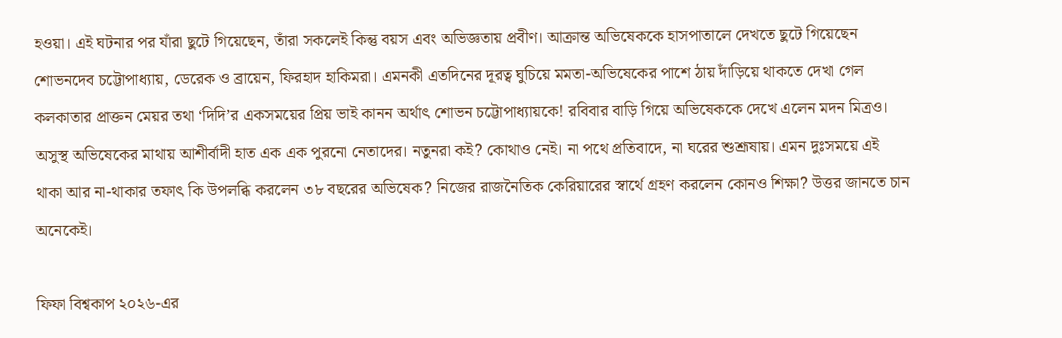হওয়া। এই ঘটনার পর যাঁরা ছুটে গিয়েছেন, তাঁরা সকলেই কিন্তু বয়স এবং অভিজ্ঞতায় প্রবীণ। আক্রান্ত অভিষেককে হাসপাতালে দেখতে ছুটে গিয়েছেন শোভনদেব চট্টোপাধ্যায়, ডেরেক ও ব্রায়েন, ফিরহাদ হাকিমরা। এমনকী এতদিনের দূরত্ব ঘুচিয়ে মমতা-অভিষেকের পাশে ঠায় দাঁড়িয়ে থাকতে দেখা গেল কলকাতার প্রাক্তন মেয়র তথা ‘দিদি’র একসময়ের প্রিয় ভাই কানন অর্থাৎ শোভন চট্টোপাধ্যায়কে! রবিবার বাড়ি গিয়ে অভিষেককে দেখে এলেন মদন মিত্রও। অসুস্থ অভিষেকের মাথায় আশীর্বাদী হাত এক এক পুরনো নেতাদের। নতুনরা কই? কোথাও নেই। না পথে প্রতিবাদে, না ঘরের শুশ্রূষায়। এমন দুঃসময়ে এই থাকা আর না-থাকার তফাৎ কি উপলব্ধি করলেন ৩৮ বছরের অভিষেক? নিজের রাজনৈতিক কেরিয়ারের স্বার্থে গ্রহণ করলেন কোনও শিক্ষা? উত্তর জানতে চান অনেকেই।

ফিফা বিশ্বকাপ ২০২৬-এর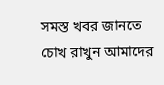সমস্ত খবর জানতে চোখ রাখুন আমাদের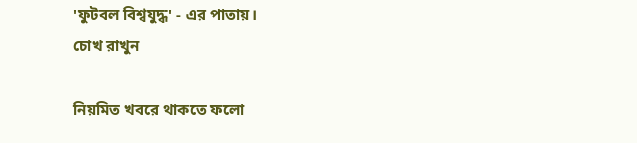'ফুটবল বিশ্বযুদ্ধ' - এর পাতায়।
চোখ রাখুন

নিয়মিত খবরে থাকতে ফলো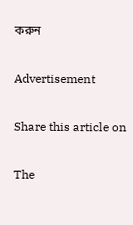করুন

Advertisement

Share this article on

The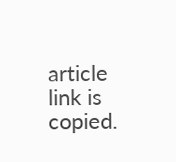article link is copied.